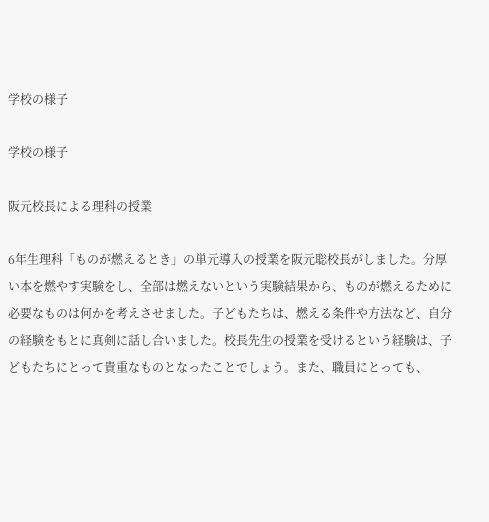学校の様子

学校の様子

阪元校長による理科の授業

6年生理科「ものが燃えるとき」の単元導入の授業を阪元聡校長がしました。分厚い本を燃やす実験をし、全部は燃えないという実験結果から、ものが燃えるために必要なものは何かを考えさせました。子どもたちは、燃える条件や方法など、自分の経験をもとに真剣に話し合いました。校長先生の授業を受けるという経験は、子どもたちにとって貴重なものとなったことでしょう。また、職員にとっても、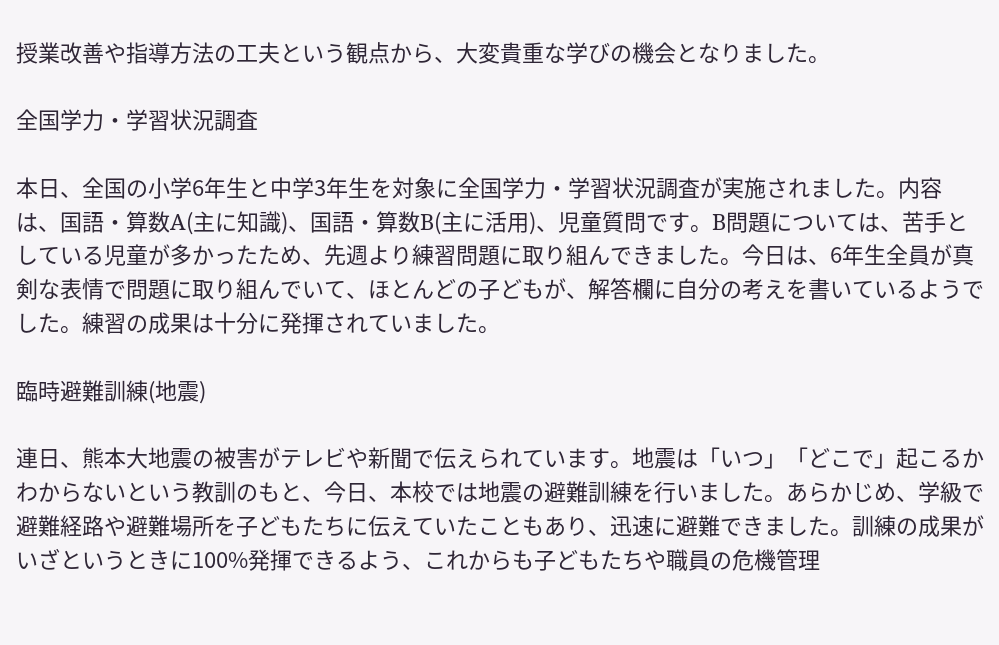授業改善や指導方法の工夫という観点から、大変貴重な学びの機会となりました。

全国学力・学習状況調査

本日、全国の小学6年生と中学3年生を対象に全国学力・学習状況調査が実施されました。内容は、国語・算数A(主に知識)、国語・算数B(主に活用)、児童質問です。B問題については、苦手としている児童が多かったため、先週より練習問題に取り組んできました。今日は、6年生全員が真剣な表情で問題に取り組んでいて、ほとんどの子どもが、解答欄に自分の考えを書いているようでした。練習の成果は十分に発揮されていました。

臨時避難訓練(地震)

連日、熊本大地震の被害がテレビや新聞で伝えられています。地震は「いつ」「どこで」起こるかわからないという教訓のもと、今日、本校では地震の避難訓練を行いました。あらかじめ、学級で避難経路や避難場所を子どもたちに伝えていたこともあり、迅速に避難できました。訓練の成果がいざというときに100%発揮できるよう、これからも子どもたちや職員の危機管理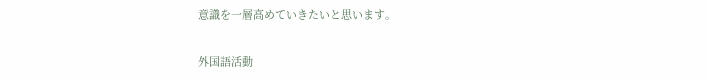意識を一層高めていきたいと思います。

外国語活動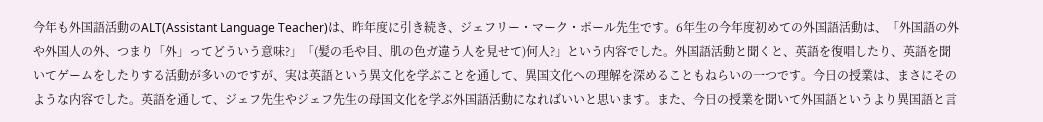今年も外国語活動のALT(Assistant Language Teacher)は、昨年度に引き続き、ジェフリー・マーク・ポール先生です。6年生の今年度初めての外国語活動は、「外国語の外や外国人の外、つまり「外」ってどういう意味?」「(髪の毛や目、肌の色ガ違う人を見せて)何人?」という内容でした。外国語活動と聞くと、英語を復唱したり、英語を聞いてゲームをしたりする活動が多いのですが、実は英語という異文化を学ぶことを通して、異国文化への理解を深めることもねらいの一つです。今日の授業は、まさにそのような内容でした。英語を通して、ジェフ先生やジェフ先生の母国文化を学ぶ外国語活動になればいいと思います。また、今日の授業を聞いて外国語というより異国語と言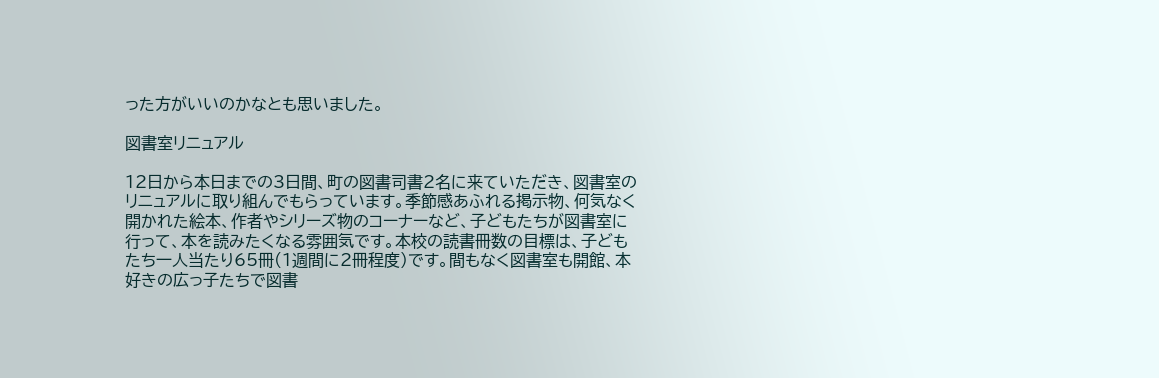った方がいいのかなとも思いました。

図書室リニュアル

12日から本日までの3日間、町の図書司書2名に来ていただき、図書室のリニュアルに取り組んでもらっています。季節感あふれる掲示物、何気なく開かれた絵本、作者やシリーズ物のコーナーなど、子どもたちが図書室に行って、本を読みたくなる雰囲気です。本校の読書冊数の目標は、子どもたち一人当たり65冊(1週間に2冊程度)です。間もなく図書室も開館、本好きの広っ子たちで図書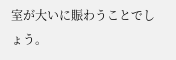室が大いに賑わうことでしょう。